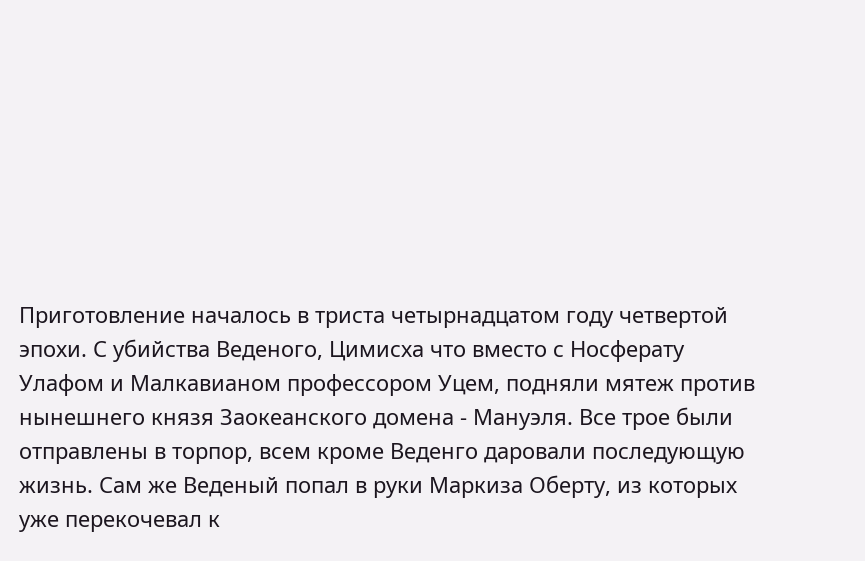Приготовление началось в триста четырнадцатом году четвертой эпохи. С убийства Веденого, Цимисха что вместо с Носферату Улафом и Малкавианом профессором Уцем, подняли мятеж против нынешнего князя Заокеанского домена - Мануэля. Все трое были отправлены в торпор, всем кроме Веденго даровали последующую жизнь. Сам же Веденый попал в руки Маркиза Оберту, из которых уже перекочевал к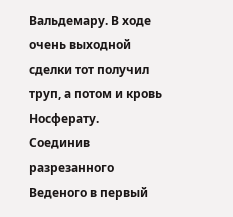Вальдемару. В ходе очень выходной сделки тот получил труп, а потом и кровь Носферату.
Соединив разрезанного Веденого в первый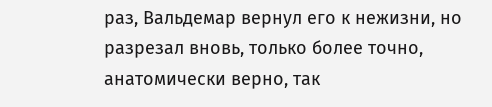раз, Вальдемар вернул его к нежизни, но разрезал вновь, только более точно, анатомически верно, так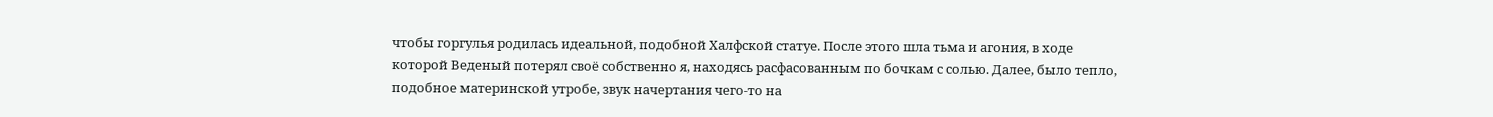чтобы горгулья родилась идеальной, подобной Халфской статуе. После этого шла тьма и агония, в ходе которой Веденый потерял своё собственно я, находясь расфасованным по бочкам с солью. Далее, было тепло, подобное материнской утробе, звук начертания чего-то на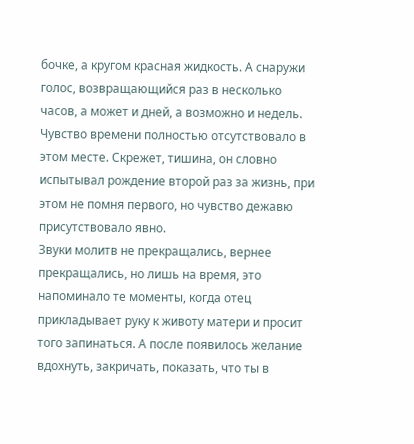бочке, а кругом красная жидкость. А снаружи голос, возвращающийся раз в несколько часов, а может и дней, а возможно и недель. Чувство времени полностью отсутствовало в этом месте. Скрежет, тишина, он словно испытывал рождение второй раз за жизнь, при этом не помня первого, но чувство дежавю присутствовало явно.
Звуки молитв не прекращались, вернее прекращались, но лишь на время, это напоминало те моменты, когда отец прикладывает руку к животу матери и просит того запинаться. А после появилось желание вдохнуть, закричать, показать, что ты в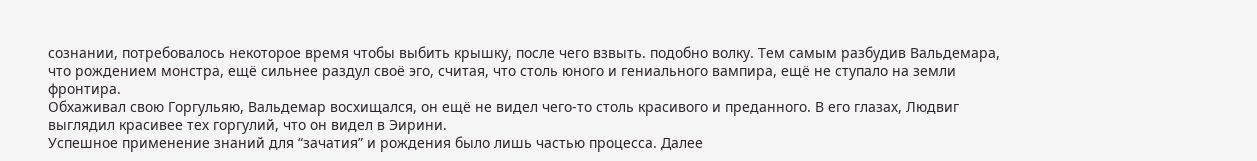сознании, потребовалось некоторое время чтобы выбить крышку, после чего взвыть. подобно волку. Тем самым разбудив Вальдемара, что рождением монстра, ещё сильнее раздул своё эго, считая, что столь юного и гениального вампира, ещё не ступало на земли фронтира.
Обхаживал свою Горгульяю, Вальдемар восхищался, он ещё не видел чего-то столь красивого и преданного. В его глазах, Людвиг выглядил красивее тех горгулий, что он видел в Эирини.
Успешное применение знаний для “зачатия” и рождения было лишь частью процесса. Далее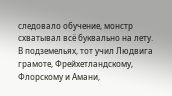следовало обучение, монстр схватывал всё буквально на лету. В подземельях, тот учил Людвига грамоте, Фрейхетландскому, Флорскому и Амани,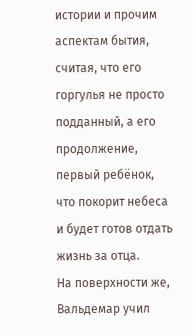истории и прочим аспектам бытия, считая, что его горгулья не просто подданный, а его продолжение, первый ребёнок, что покорит небеса и будет готов отдать жизнь за отца.
На поверхности же, Вальдемар учил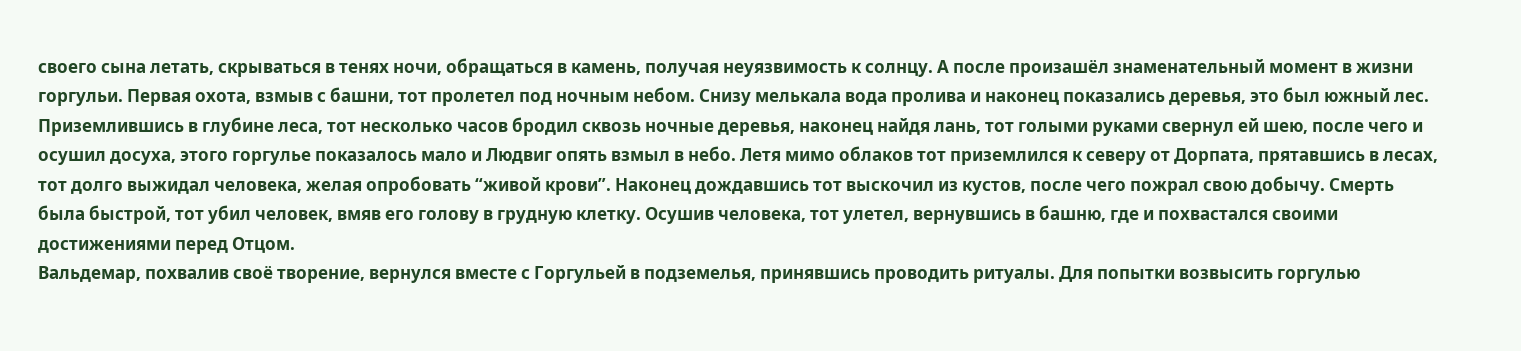своего сына летать, скрываться в тенях ночи, обращаться в камень, получая неуязвимость к солнцу. А после произашёл знаменательный момент в жизни горгульи. Первая охота, взмыв с башни, тот пролетел под ночным небом. Снизу мелькала вода пролива и наконец показались деревья, это был южный лес. Приземлившись в глубине леса, тот несколько часов бродил сквозь ночные деревья, наконец найдя лань, тот голыми руками свернул ей шею, после чего и осушил досуха, этого горгулье показалось мало и Людвиг опять взмыл в небо. Летя мимо облаков тот приземлился к северу от Дорпата, прятавшись в лесах, тот долго выжидал человека, желая опробовать “живой крови”. Наконец дождавшись тот выскочил из кустов, после чего пожрал свою добычу. Смерть была быстрой, тот убил человек, вмяв его голову в грудную клетку. Осушив человека, тот улетел, вернувшись в башню, где и похвастался своими достижениями перед Отцом.
Вальдемар, похвалив своё творение, вернулся вместе с Горгульей в подземелья, принявшись проводить ритуалы. Для попытки возвысить горгулью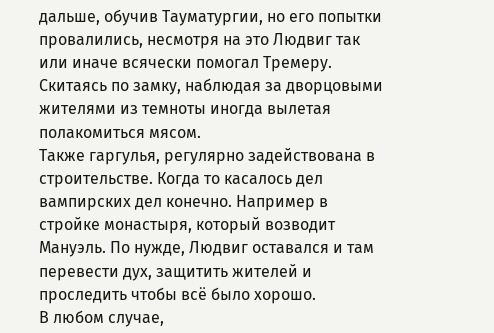дальше, обучив Тауматургии, но его попытки провалились, несмотря на это Людвиг так или иначе всячески помогал Тремеру. Скитаясь по замку, наблюдая за дворцовыми жителями из темноты иногда вылетая полакомиться мясом.
Также гаргулья, регулярно задействована в строительстве. Когда то касалось дел вампирских дел конечно. Например в стройке монастыря, который возводит Мануэль. По нужде, Людвиг оставался и там перевести дух, защитить жителей и проследить чтобы всё было хорошо.
В любом случае,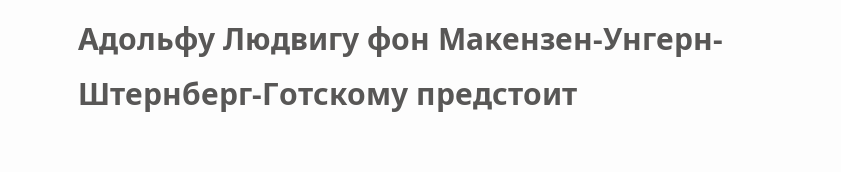Адольфу Людвигу фон Макензен-Унгерн-Штернберг-Готскому предстоит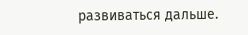развиваться дальше.